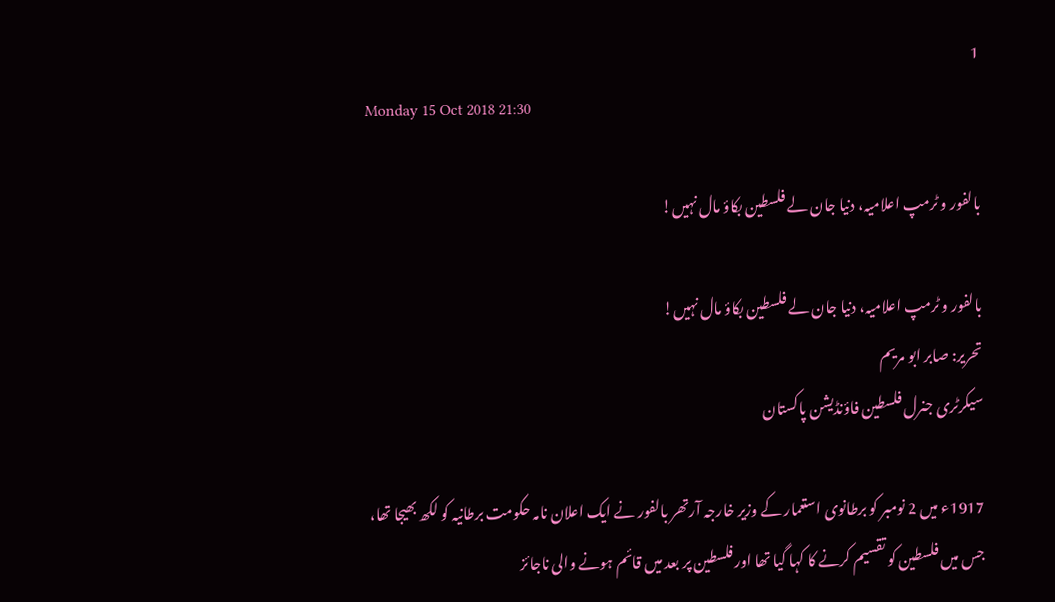1
Monday 15 Oct 2018 21:30

بالفور و ٹرمپ اعلامیہ، دنیا جان لے فلسطین بکاؤ مال نہیں!

بالفور و ٹرمپ اعلامیہ، دنیا جان لے فلسطین بکاؤ مال نہیں!
تحریر: صابر ابو مریم
سیکرٹری جنرل فلسطین فاؤنڈیشن پاکستان

1917ء میں 2 نومبر کو برطانوی استعمار کے وزیر خارجہ آرتھر بالفور نے ایک اعلان نامہ حکومت برطانیہ کو لکھ بھیجا تھا، جس میں فلسطین کو تقسیم کرنے کا کہا گیا تھا اور فلسطین پر بعد میں قائم ہونے والی ناجائز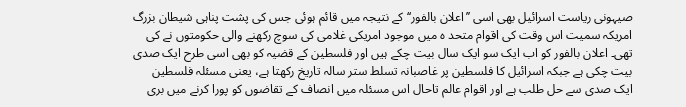صیہونی ریاست اسرائیل بھی اسی ’’اعلان بالفور‘‘ کے نتیجہ میں قائم ہوئی جس کی پشت پناہی شیطان بزرگ امریکہ سمیت اس وقت کی اقوام متحد ہ میں موجود امریکی غلامی کی سوچ رکھنے والی حکومتوں نے کی تھی۔ اعلان بالفور کو اب ایک سو ایک سال بیت چکے ہیں اور فلسطین کے قضیہ کو بھی اسی طرح ایک صدی بیت چکی ہے جبکہ اسرائیل کا فلسطین پر غاصبانہ تسلط ستر سالہ تاریخ رکھتا ہے، یعنی مسئلہ فلسطین ایک صدی سے حل طلب ہے اور اقوام عالم تاحال اس مسئلہ میں انصاف کے تقاضوں کو پورا کرنے میں بری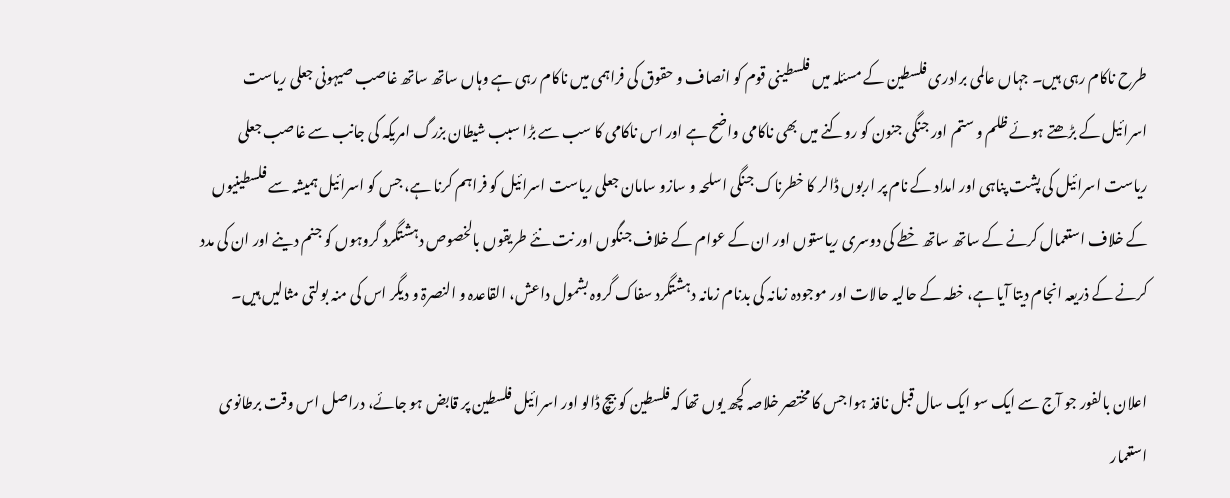طرح ناکام رہی ہیں۔ جہاں عالمی برادری فلسطین کے مسئلہ میں فلسطینی قوم کو انصاف و حقوق کی فراہمی میں ناکام رہی ہے وہاں ساتھ ساتھ غاصب صیہونی جعلی ریاست اسرائیل کے بڑھتے ہوئے ظلم و ستم اور جنگی جنون کو روکنے میں بھی ناکامی واضح ہے اور اس ناکامی کا سب سے بڑا سبب شیطان بزرگ امریکہ کی جانب سے غاصب جعلی ریاست اسرائیل کی پشت پناہی اور امداد کے نام پر اربوں ڈالر کا خطرناک جنگی اسلحہ و سازو سامان جعلی ریاست اسرائیل کو فراہم کرنا ہے، جس کو اسرائیل ہمیشہ سے فلسطینیوں کے خلاف استعمال کرنے کے ساتھ ساتھ خطے کی دوسری ریاستوں اور ان کے عوام کے خلاف جنگوں اور نت نئے طریقوں بالخصوص دہشتگرد گروہوں کو جنم دینے اور ان کی مدد کرنے کے ذریعہ انجام دیتا آیا ہے، خطہ کے حالیہ حالات اور موجودہ زمانہ کی بدنام زمانہ دہشتگرد سفاک گروہ بشمول داعش، القاعدہ و النصرۃ و دیگر اس کی منہ بولتی مثالیں ہیں۔

اعلان بالفور جو آج سے ایک سو ایک سال قبل نافذ ہوا جس کا مختصر خلاصہ کچھ یوں تھا کہ فلسطین کو بیچ ڈالو اور اسرائیل فلسطین پر قابض ہو جائے، دراصل اس وقت برطانوی استعمار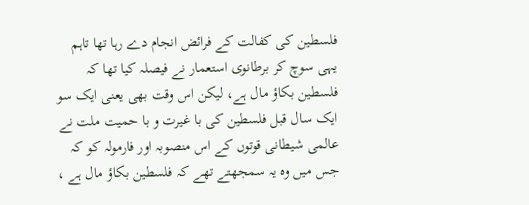فلسطین کی کفالت کے فرائض انجام دے رہا تھا تاہم یہی سوچ کر برطانوی استعمار نے فیصلہ کیا تھا کہ فلسطین بکاؤ مال ہے، لیکن اس وقت بھی یعنی ایک سو ایک سال قبل فلسطین کی با غیرت و با حمیت ملت نے عالمی شیطانی قوتوں کے اس منصوبہ اور فارمولہ کو کہ جس میں وہ یہ سمجھتے تھے کہ فلسطین بکاؤ مال ہے ،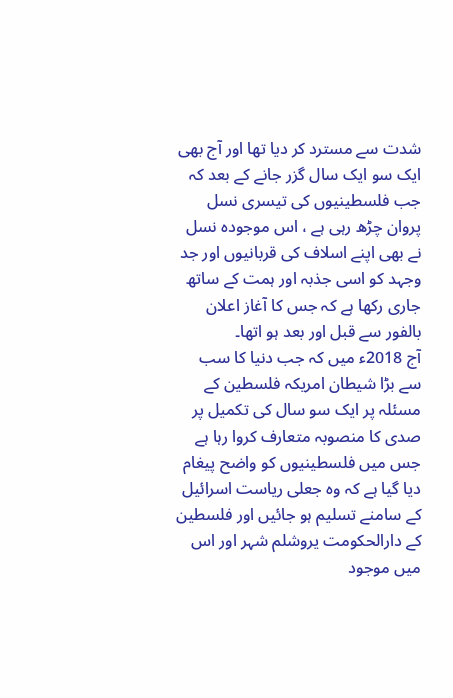شدت سے مسترد کر دیا تھا اور آج بھی ایک سو ایک سال گزر جانے کے بعد کہ جب فلسطینیوں کی تیسری نسل پروان چڑھ رہی ہے ، اس موجودہ نسل نے بھی اپنے اسلاف کی قربانیوں اور جد وجہد کو اسی جذبہ اور ہمت کے ساتھ جاری رکھا ہے کہ جس کا آغاز اعلان بالفور سے قبل اور بعد ہو اتھا۔
آج 2018ء میں کہ جب دنیا کا سب سے بڑا شیطان امریکہ فلسطین کے مسئلہ پر ایک سو سال کی تکمیل پر صدی کا منصوبہ متعارف کروا رہا ہے جس میں فلسطینیوں کو واضح پیغام دیا گیا ہے کہ وہ جعلی ریاست اسرائیل کے سامنے تسلیم ہو جائیں اور فلسطین کے دارالحکومت یروشلم شہر اور اس میں موجود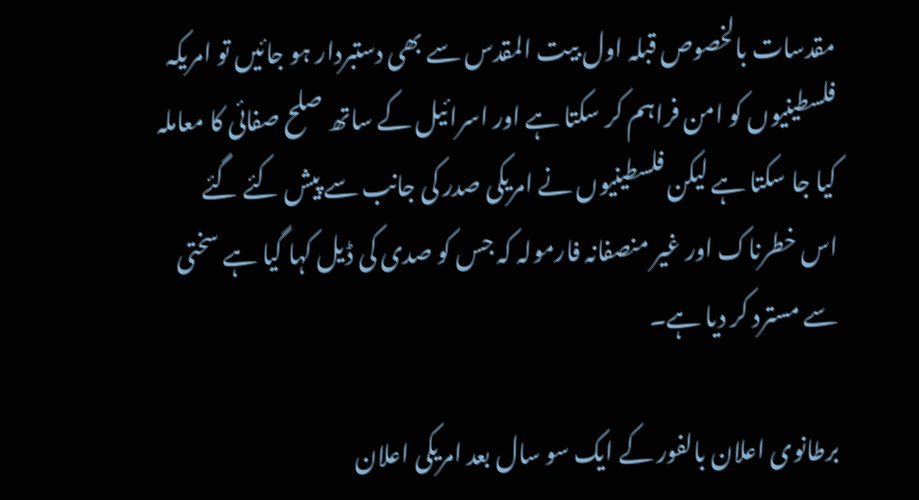مقدسات بالخصوص قبلہ اول بیت المقدس سے بھی دستبردار ہو جائیں تو امریکہ فلسطینیوں کو امن فراہم کر سکتا ہے اور اسرائیل کے ساتھ صلح صفائی کا معاملہ کیا جا سکتا ہے لیکن فلسطینیوں نے امریکی صدر کی جانب سے پیش کئے گئے اس خطرناک اور غیر منصفانہ فارمولہ کہ جس کو صدی کی ڈیل کہا گیا ہے سختی سے مسترد کر دیا ہے۔

برطانوی اعلان بالفور کے ایک سو سال بعد امریکی اعلان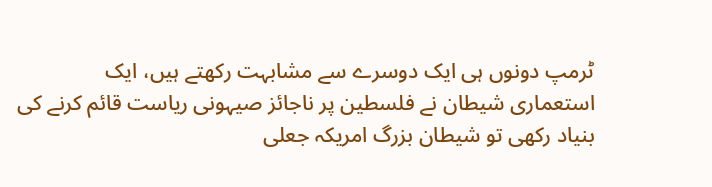ٹرمپ دونوں ہی ایک دوسرے سے مشابہت رکھتے ہیں، ایک استعماری شیطان نے فلسطین پر ناجائز صیہونی ریاست قائم کرنے کی بنیاد رکھی تو شیطان بزرگ امریکہ جعلی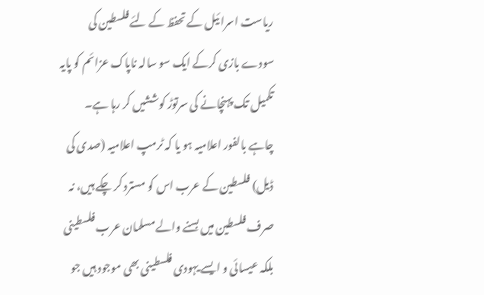ریاست اسرائیل کے تحفظ کے لئے فلسطین کی سودے بازی کرکے ایک سو سالہ ناپاک عزائم کو پایہ تکمیل تک پہنچانے کی سرتوڑ کوششیں کر رہا ہے۔ چاہے بالفور اعلامیہ ہو یا کہ ٹرمپ اعلامیہ (صدی کی ڈیل) فلسطین کے عرب اس کو مسترد کر چکے ہیں، نہ صرف فلسطین میں بسنے والے مسلمان عرب فلسطینی بلکہ عیسائی و ایسے یہودی فلسطینی بھی موجود ہیں جو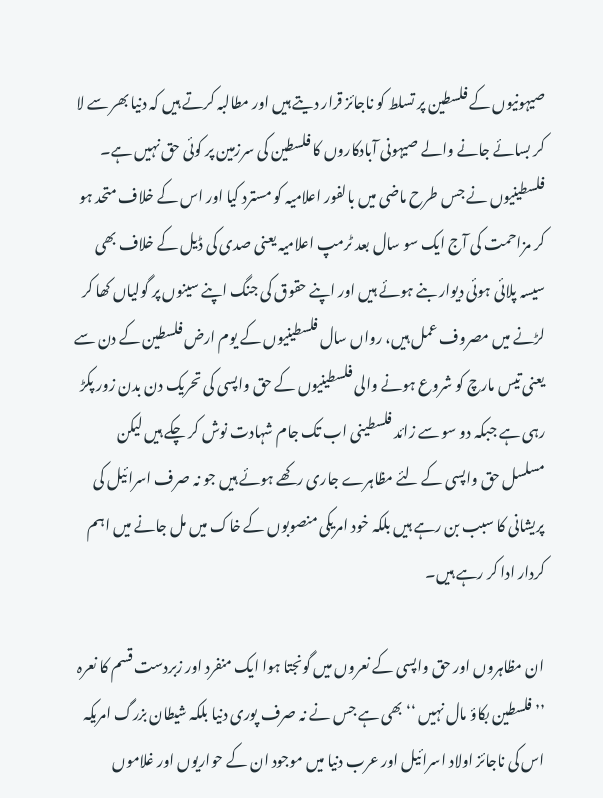صیہونیوں کے فلسطین پر تسلط کو ناجائز قرار دیتے ہیں اور مطالبہ کرتے ہیں کہ دنیا بھر سے لا کر بسائے جانے والے صیہونی آبادکاروں کا فلسطین کی سرزمین پر کوئی حق نہیں ہے۔ فلسطینیوں نے جس طرح ماضی میں بالفور اعلامیہ کو مسترد کیا اور اس کے خلاف متحد ہو کر مزاحمت کی آج ایک سو سال بعد ٹرمپ اعلامیہ یعنی صدی کی ڈیل کے خلاف بھی سیسہ پلائی ہوئی دیوار بنے ہوئے ہیں اور اپنے حقوق کی جنگ اپنے سینوں پر گولیاں کھا کر لڑنے میں مصروف عمل ہیں، رواں سال فلسطینیوں کے یوم ارض فلسطین کے دن سے یعنی تیس مارچ کو شروع ہونے والی فلسطینیوں کے حق واپسی کی تحریک دن بدن زور پکڑ رہی ہے جبکہ دو سو سے زائد فلسطینی اب تک جام شہادت نوش کر چکے ہیں لیکن مسلسل حق واپسی کے لئے مظاہرے جاری رکھے ہوئے ہیں جو نہ صرف اسرائیل کی پریشانی کا سبب بن رہے ہیں بلکہ خود امریکی منصوبوں کے خاک میں مل جانے میں اہم کردار ادا کر رہے ہیں۔

ان مظاہروں اور حق واپسی کے نعروں میں گونجتا ہوا ایک منفرد اور زبردست قسم کا نعرہ ’’فلسطین بکاؤ مال نہیں ‘‘ بھی ہے جس نے نہ صرف پوری دنیا بلکہ شیطان بزرگ امریکہ اس کی ناجائز اولاد اسرائیل اور عرب دنیا میں موجود ان کے حواریوں اور غلاموں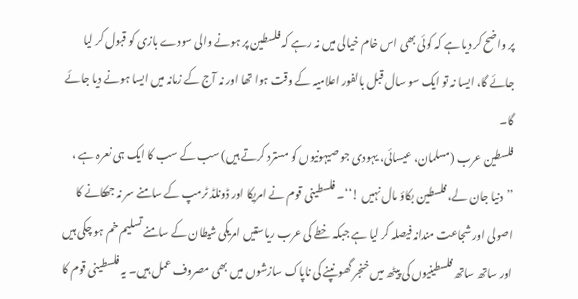پر واضح کر دیا ہے کہ کوئی بھی اس خام خیالی میں نہ رہے کہ فلسطین پر ہونے والی سودے بازی کو قبول کر لیا جائے گا، ایسا نہ تو ایک سو سال قبل بالفور اعلامیہ کے وقت ہوا تھا اور نہ آج کے زمانہ میں ایسا ہونے دیا جائے گا۔
فلسطین عرب (مسلمان، عیسائی، یہودی جو صیہونیوں کو مسترد کرتے ہیں) سب کے سب کا ایک ہی نعرہ ہے ، ’’دنیا جان لے، فلسطین بکاؤ مال نہیں !‘‘۔ فلسطینی قوم نے امریکا اور ڈونلڈ ٹرمپ کے سامنے سر نہ جھکانے کا اصولی اور شجاعت مندانہ فیصلہ کر لیا ہے جبکہ خطے کی عرب ریاستیں امریکی شیطان کے سامنے تسلیم خم ہو چکی ہیں اور ساتھ ساتھ فلسطینیوں کی پیٹھ میں خنجر گھونپنے کی ناپاک سازشوں میں بھی مصروف عمل ہیں۔ یہ فلسطینی قوم کا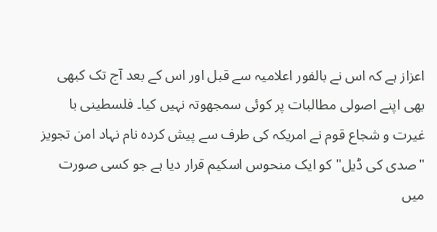اعزاز ہے کہ اس نے بالفور اعلامیہ سے قبل اور اس کے بعد آج تک کبھی بھی اپنے اصولی مطالبات پر کوئی سمجھوتہ نہیں کیا۔ فلسطینی با غیرت و شجاع قوم نے امریکہ کی طرف سے پیش کردہ نام نہاد امن تجویز "صدی کی ڈیل" کو ایک منحوس اسکیم قرار دیا ہے جو کسی صورت میں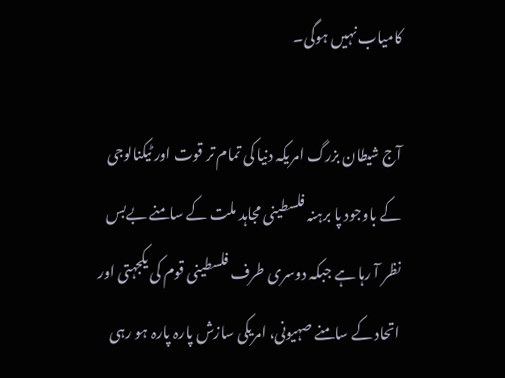کامیاب نہیں ہوگی۔

آج شیطان بزرگ امریکہ دنیا کی تمام تر قوت اور ٹیکنالوجی کے باوجود پا برہنہ فلسطینی مجاہد ملت کے سامنے بےبس نظر آ رہا ہے جبکہ دوسری طرف فلسطینی قوم کی یکجہتی اور اتحاد کے سامنے صہیونی، امریکی سازش پارہ پارہ ہو رہی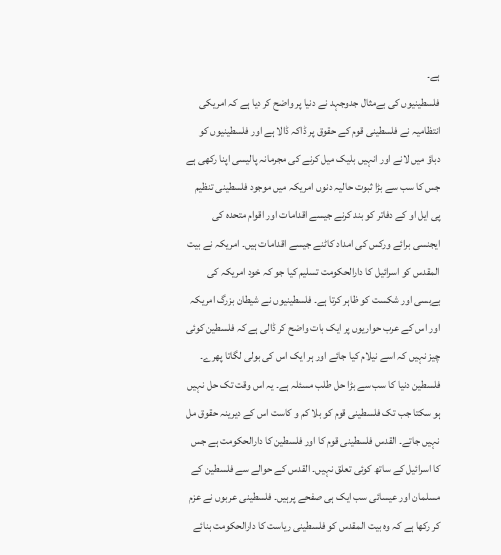ہے۔
فلسطینیوں کی بےمثال جدوجہد نے دنیا پر واضح کر دیا ہے کہ امریکی انتظامیہ نے فلسطینی قوم کے حقوق پر ڈاکہ ڈالا ہے اور فلسطینیوں کو دباؤ میں لانے اور انہیں بلیک میل کرنے کی مجرمانہ پالیسی اپنا رکھی ہے جس کا سب سے بڑا ثبوت حالیہ دنوں امریکہ میں موجود فلسطینی تنظیم پی ایل او کے دفاتر کو بند کرنے جیسے اقدامات اور اقوام متحدہ کی ایجنسی برائے ورکس کی امداد کاٹنے جیسے اقدامات ہیں۔ امریکہ نے بیت المقدس کو اسرائیل کا دارالحکومت تسلیم کیا جو کہ خود امریکہ کی بےبسی اور شکست کو ظاہر کرتا ہے۔ فلسطینیوں نے شیطان بزرگ امریکہ اور اس کے عرب حواریوں پر ایک بات واضح کر ڈالی ہے کہ فلسطین کوئی چیز نہیں کہ اسے نیلام کیا جائے اور ہر ایک اس کی بولی لگاتا پھرے۔ فلسطین دنیا کا سب سے بڑا حل طلب مسئلہ ہے۔ یہ اس وقت تک حل نہیں ہو سکتا جب تک فلسطینی قوم کو بلا کم و کاست اس کے دیرینہ حقوق مل نہیں جاتے۔ القدس فلسطینی قوم کا اور فلسطین کا دارالحکومت ہے جس کا اسرائیل کے ساتھ کوئی تعلق نہیں۔ القدس کے حوالے سے فلسطین کے مسلمان اور عیسائی سب ایک ہی صفحے پرہیں۔ فلسطینی عربوں نے عزم کر رکھا ہے کہ وہ بیت المقدس کو فلسطینی ریاست کا دارالحکومت بنائے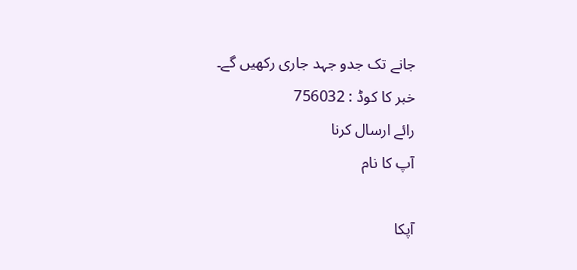جانے تک جدو جہد جاری رکھیں گے۔
خبر کا کوڈ : 756032
رائے ارسال کرنا
آپ کا نام

آپکا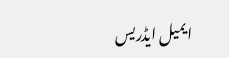ایمیل ایڈریس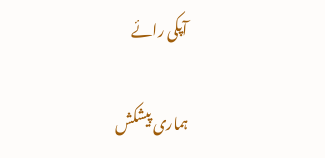آپکی رائے

ہماری پیشکش